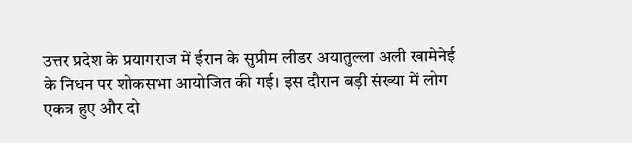उत्तर प्रदेश के प्रयागराज में ईरान के सुप्रीम लीडर अयातुल्ला अली खामेनेई के निधन पर शोकसभा आयोजित की गई। इस दौरान बड़ी संख्या में लोग एकत्र हुए और दो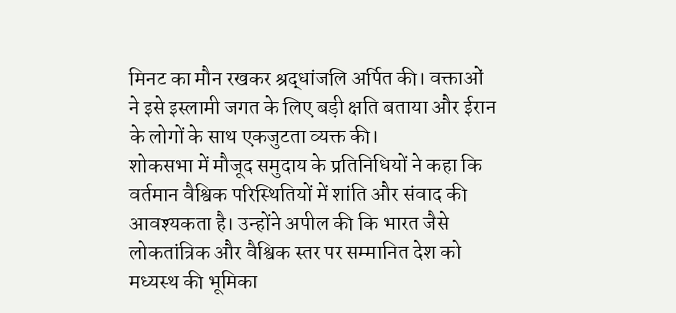मिनट का मौन रखकर श्रद्धांजलि अर्पित की। वक्ताओं ने इसे इस्लामी जगत के लिए बड़ी क्षति बताया और ईरान के लोगों के साथ एकजुटता व्यक्त की।
शोकसभा में मौजूद समुदाय के प्रतिनिधियों ने कहा कि वर्तमान वैश्विक परिस्थितियों में शांति और संवाद की आवश्यकता है। उन्होंने अपील की कि भारत जैसे लोकतांत्रिक और वैश्विक स्तर पर सम्मानित देश को मध्यस्थ की भूमिका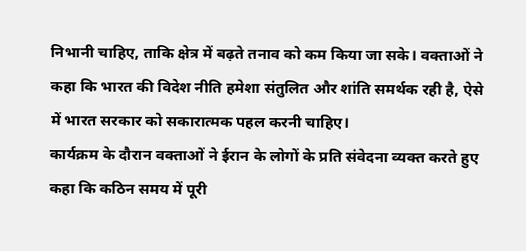निभानी चाहिए, ताकि क्षेत्र में बढ़ते तनाव को कम किया जा सके। वक्ताओं ने कहा कि भारत की विदेश नीति हमेशा संतुलित और शांति समर्थक रही है, ऐसे में भारत सरकार को सकारात्मक पहल करनी चाहिए।
कार्यक्रम के दौरान वक्ताओं ने ईरान के लोगों के प्रति संवेदना व्यक्त करते हुए कहा कि कठिन समय में पूरी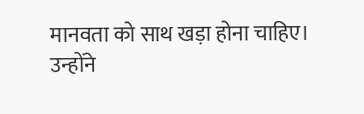मानवता को साथ खड़ा होना चाहिए। उन्होंने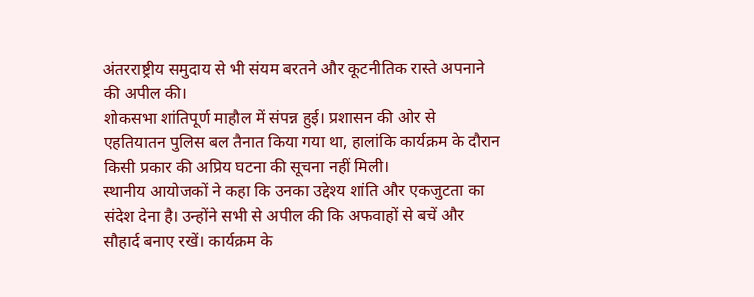अंतरराष्ट्रीय समुदाय से भी संयम बरतने और कूटनीतिक रास्ते अपनाने की अपील की।
शोकसभा शांतिपूर्ण माहौल में संपन्न हुई। प्रशासन की ओर से एहतियातन पुलिस बल तैनात किया गया था, हालांकि कार्यक्रम के दौरान किसी प्रकार की अप्रिय घटना की सूचना नहीं मिली।
स्थानीय आयोजकों ने कहा कि उनका उद्देश्य शांति और एकजुटता का संदेश देना है। उन्होंने सभी से अपील की कि अफवाहों से बचें और सौहार्द बनाए रखें। कार्यक्रम के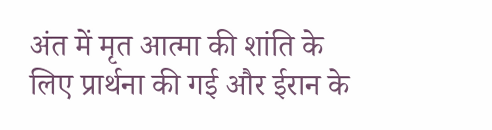अंत में मृत आत्मा की शांति के लिए प्रार्थना की गई और ईरान के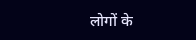लोगों के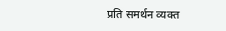प्रति समर्थन व्यक्त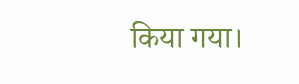किया गया।